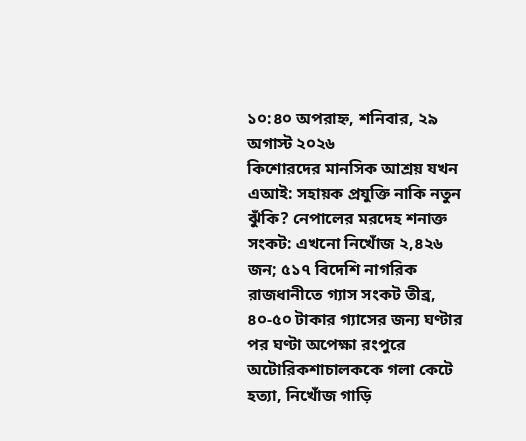১০:৪০ অপরাহ্ন, শনিবার, ২৯ অগাস্ট ২০২৬
কিশোরদের মানসিক আশ্রয় যখন এআই: সহায়ক প্রযুক্তি নাকি নতুন ঝুঁকি? নেপালের মরদেহ শনাক্ত সংকট: এখনো নিখোঁজ ২,৪২৬ জন; ৫১৭ বিদেশি নাগরিক রাজধানীতে গ্যাস সংকট তীব্র, ৪০-৫০ টাকার গ্যাসের জন্য ঘণ্টার পর ঘণ্টা অপেক্ষা রংপুরে অটোরিকশাচালককে গলা কেটে হত্যা, নিখোঁজ গাড়ি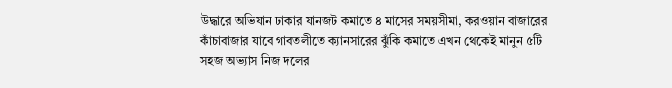উদ্ধারে অভিযান ঢাকার যানজট কমাতে ৪ মাসের সময়সীমা, করওয়ান বাজারের কাঁচাবাজার যাবে গাবতলীতে ক্যানসারের ঝুঁকি কমাতে এখন থেকেই মানুন ৫টি সহজ অভ্যাস নিজ দলের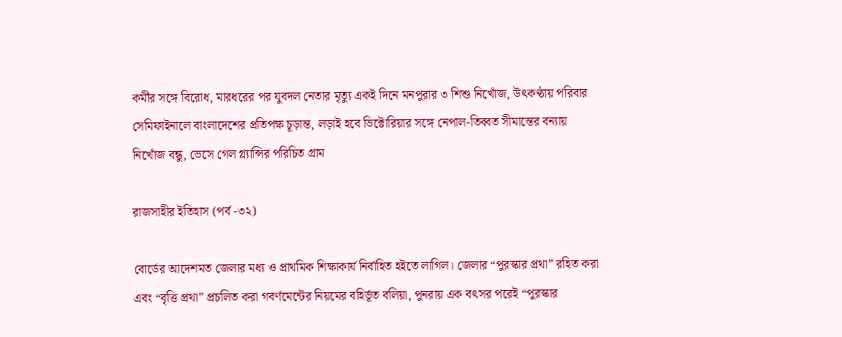কর্মীর সঙ্গে বিরোধ, মারধরের পর যুবদল নেতার মৃত্যু একই দিনে মনপুরার ৩ শিশু নিখোঁজ, উৎকণ্ঠায় পরিবার সেমিফাইনালে বাংলাদেশের প্রতিপক্ষ চূড়ান্ত, লড়াই হবে ভিক্টোরিয়ার সঙ্গে নেপাল-তিব্বত সীমান্তের বন্যায় নিখোঁজ বন্ধু, ভেসে গেল গ্ল্যান্সির পরিচিত গ্রাম

রাজসাহীর ইতিহাস (পর্ব -৩২)

বোর্ডের আদেশমত জেলার মধ্য ও প্রাথমিক শিক্ষাকার্য নির্বাহিত হইতে লাগিল। জেলার “পুরস্কার প্রথা” রহিত করা এবং “বৃত্তি প্রথা” প্রচলিত করা গবর্ণমেন্টের নিয়মের বহির্ভূত বলিয়া, পুনরায় এক বৎসর পরেই “পুরস্কার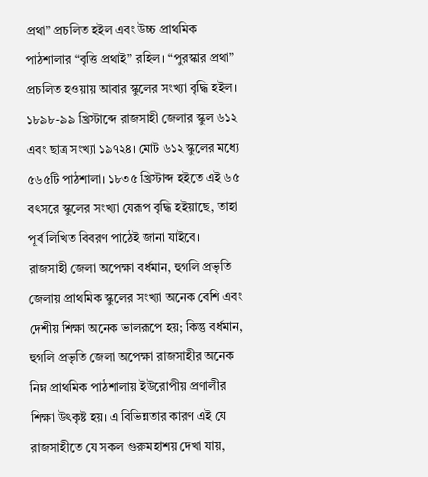প্রথা” প্রচলিত হইল এবং উচ্চ প্রাথমিক পাঠশালার “বৃত্তি প্রথাই” রহিল। “পুরস্কার প্রথা” প্রচলিত হওয়ায় আবার স্কুলের সংখ্যা বৃদ্ধি হইল। ১৮৯৮-৯৯ খ্রিস্টাব্দে রাজসাহী জেলার স্কুল ৬১২ এবং ছাত্র সংখ্যা ১৯৭২৪। মোট ৬১২ স্কুলের মধ্যে ৫৬৫টি পাঠশালা। ১৮৩৫ খ্রিস্টাব্দ হইতে এই ৬৫ বৎসরে স্কুলের সংখ্যা যেরূপ বৃদ্ধি হইয়াছে, তাহা পূর্ব লিখিত বিবরণ পাঠেই জানা যাইবে।
রাজসাহী জেলা অপেক্ষা বর্ধমান, হুগলি প্রভৃতি জেলায় প্রাথমিক স্কুলের সংখ্যা অনেক বেশি এবং দেশীয় শিক্ষা অনেক ভালরূপে হয়; কিন্তু বর্ধমান, হুগলি প্রভৃতি জেলা অপেক্ষা রাজসাহীর অনেক নিম্ন প্রাথমিক পাঠশালায় ইউরোপীয় প্রণালীর শিক্ষা উৎকৃষ্ট হয়। এ বিভিন্নতার কারণ এই যে রাজসাহীতে যে সকল গুরুমহাশয় দেখা যায়,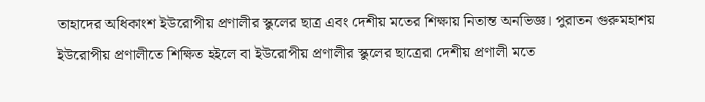তাহাদের অধিকাংশ ইউরোপীয় প্রণালীর স্কুলের ছাত্র এবং দেশীয় মতের শিক্ষায় নিতান্ত অনভিজ্ঞ। পুরাতন গুরুমহাশয় ইউরোপীয় প্রণালীতে শিক্ষিত হইলে বা ইউরোপীয় প্রণালীর স্কুলের ছাত্রেরা দেশীয় প্রণালী মতে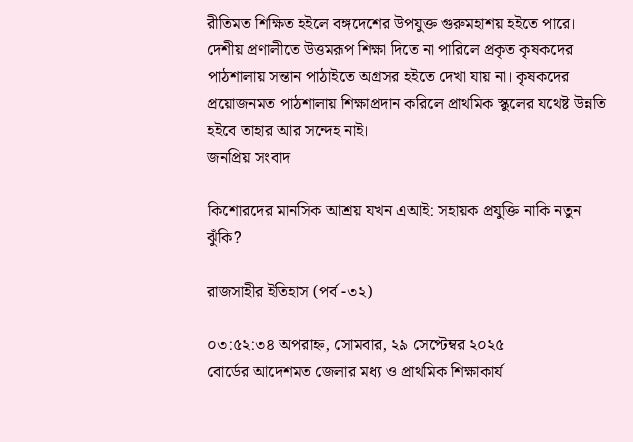রীতিমত শিক্ষিত হইলে বঙ্গদেশের উপযুক্ত গুরুমহাশয় হইতে পারে। দেশীয় প্রণালীতে উত্তমরূপ শিক্ষা দিতে না পারিলে প্রকৃত কৃষকদের পাঠশালায় সন্তান পাঠাইতে অগ্রসর হইতে দেখা যায় না। কৃষকদের প্রয়োজনমত পাঠশালায় শিক্ষাপ্রদান করিলে প্রাথমিক স্কুলের যথেষ্ট উন্নতি হইবে তাহার আর সন্দেহ নাই।
জনপ্রিয় সংবাদ

কিশোরদের মানসিক আশ্রয় যখন এআই: সহায়ক প্রযুক্তি নাকি নতুন ঝুঁকি?

রাজসাহীর ইতিহাস (পর্ব -৩২)

০৩:৫২:৩৪ অপরাহ্ন, সোমবার, ২৯ সেপ্টেম্বর ২০২৫
বোর্ডের আদেশমত জেলার মধ্য ও প্রাথমিক শিক্ষাকার্য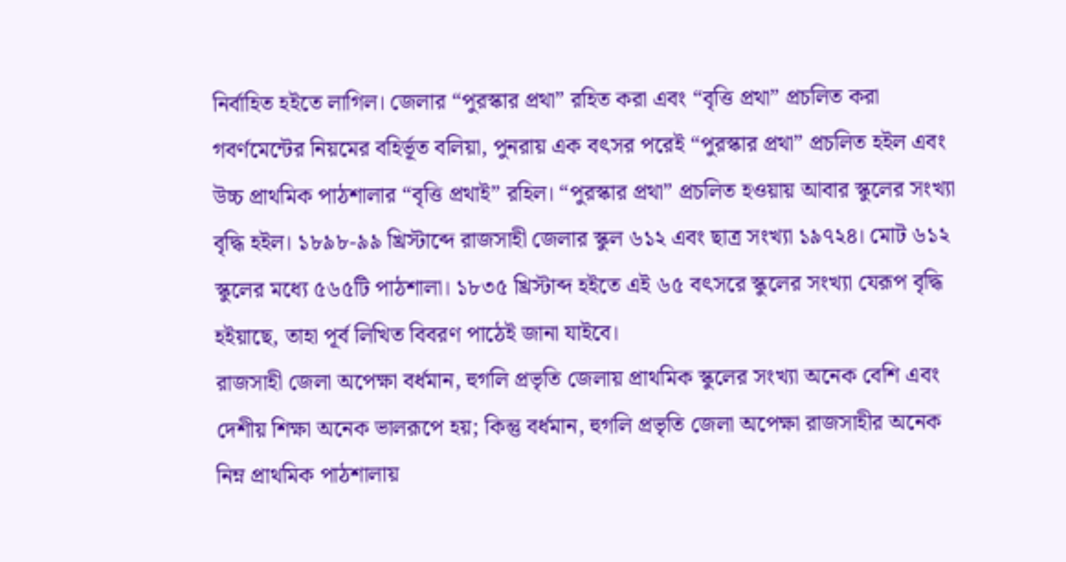নির্বাহিত হইতে লাগিল। জেলার “পুরস্কার প্রথা” রহিত করা এবং “বৃত্তি প্রথা” প্রচলিত করা গবর্ণমেন্টের নিয়মের বহির্ভূত বলিয়া, পুনরায় এক বৎসর পরেই “পুরস্কার প্রথা” প্রচলিত হইল এবং উচ্চ প্রাথমিক পাঠশালার “বৃত্তি প্রথাই” রহিল। “পুরস্কার প্রথা” প্রচলিত হওয়ায় আবার স্কুলের সংখ্যা বৃদ্ধি হইল। ১৮৯৮-৯৯ খ্রিস্টাব্দে রাজসাহী জেলার স্কুল ৬১২ এবং ছাত্র সংখ্যা ১৯৭২৪। মোট ৬১২ স্কুলের মধ্যে ৫৬৫টি পাঠশালা। ১৮৩৫ খ্রিস্টাব্দ হইতে এই ৬৫ বৎসরে স্কুলের সংখ্যা যেরূপ বৃদ্ধি হইয়াছে, তাহা পূর্ব লিখিত বিবরণ পাঠেই জানা যাইবে।
রাজসাহী জেলা অপেক্ষা বর্ধমান, হুগলি প্রভৃতি জেলায় প্রাথমিক স্কুলের সংখ্যা অনেক বেশি এবং দেশীয় শিক্ষা অনেক ভালরূপে হয়; কিন্তু বর্ধমান, হুগলি প্রভৃতি জেলা অপেক্ষা রাজসাহীর অনেক নিম্ন প্রাথমিক পাঠশালায়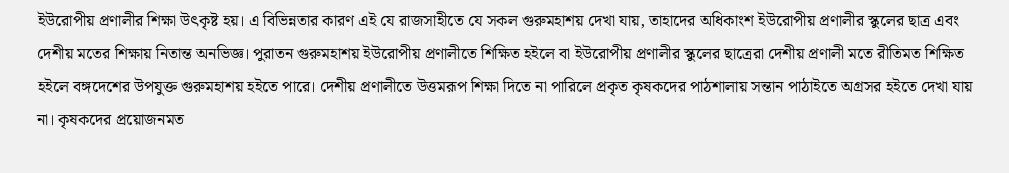ইউরোপীয় প্রণালীর শিক্ষা উৎকৃষ্ট হয়। এ বিভিন্নতার কারণ এই যে রাজসাহীতে যে সকল গুরুমহাশয় দেখা যায়, তাহাদের অধিকাংশ ইউরোপীয় প্রণালীর স্কুলের ছাত্র এবং দেশীয় মতের শিক্ষায় নিতান্ত অনভিজ্ঞ। পুরাতন গুরুমহাশয় ইউরোপীয় প্রণালীতে শিক্ষিত হইলে বা ইউরোপীয় প্রণালীর স্কুলের ছাত্রেরা দেশীয় প্রণালী মতে রীতিমত শিক্ষিত হইলে বঙ্গদেশের উপযুক্ত গুরুমহাশয় হইতে পারে। দেশীয় প্রণালীতে উত্তমরূপ শিক্ষা দিতে না পারিলে প্রকৃত কৃষকদের পাঠশালায় সন্তান পাঠাইতে অগ্রসর হইতে দেখা যায় না। কৃষকদের প্রয়োজনমত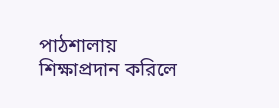পাঠশালায় শিক্ষাপ্রদান করিলে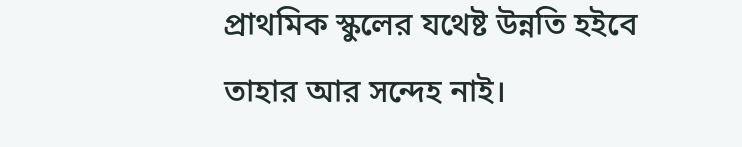প্রাথমিক স্কুলের যথেষ্ট উন্নতি হইবে তাহার আর সন্দেহ নাই।